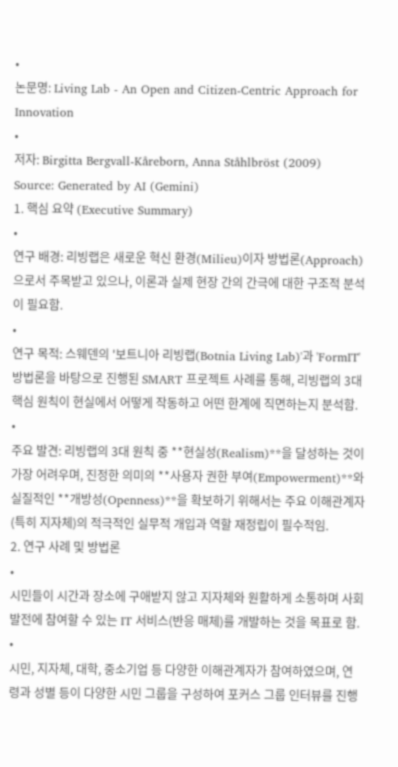•
논문명: Living Lab - An Open and Citizen-Centric Approach for Innovation
•
저자: Birgitta Bergvall-Kåreborn, Anna Ståhlbröst (2009)
Source: Generated by AI (Gemini)
1. 핵심 요약 (Executive Summary)
•
연구 배경: 리빙랩은 새로운 혁신 환경(Milieu)이자 방법론(Approach)으로서 주목받고 있으나, 이론과 실제 현장 간의 간극에 대한 구조적 분석이 필요함.
•
연구 목적: 스웨덴의 '보트니아 리빙랩(Botnia Living Lab)'과 'FormIT' 방법론을 바탕으로 진행된 SMART 프로젝트 사례를 통해, 리빙랩의 3대 핵심 원칙이 현실에서 어떻게 작동하고 어떤 한계에 직면하는지 분석함.
•
주요 발견: 리빙랩의 3대 원칙 중 **현실성(Realism)**을 달성하는 것이 가장 어려우며, 진정한 의미의 **사용자 권한 부여(Empowerment)**와 실질적인 **개방성(Openness)**을 확보하기 위해서는 주요 이해관계자(특히 지자체)의 적극적인 실무적 개입과 역할 재정립이 필수적임.
2. 연구 사례 및 방법론
•
시민들이 시간과 장소에 구애받지 않고 지자체와 원활하게 소통하며 사회 발전에 참여할 수 있는 IT 서비스(반응 매체)를 개발하는 것을 목표로 함.
•
시민, 지자체, 대학, 중소기업 등 다양한 이해관계자가 참여하였으며, 연령과 성별 등이 다양한 시민 그룹을 구성하여 포커스 그룹 인터뷰를 진행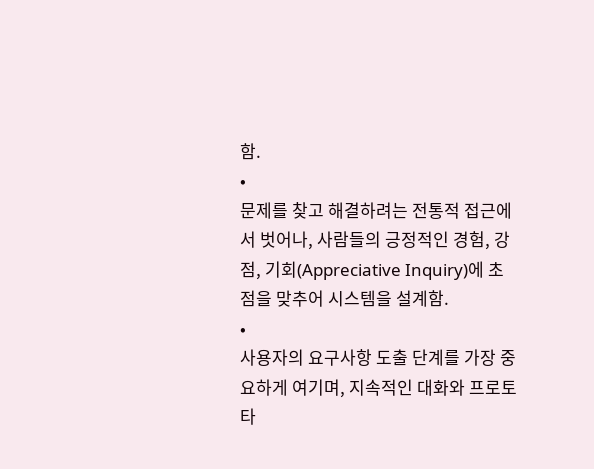함.
•
문제를 찾고 해결하려는 전통적 접근에서 벗어나, 사람들의 긍정적인 경험, 강점, 기회(Appreciative Inquiry)에 초점을 맞추어 시스템을 설계함.
•
사용자의 요구사항 도출 단계를 가장 중요하게 여기며, 지속적인 대화와 프로토타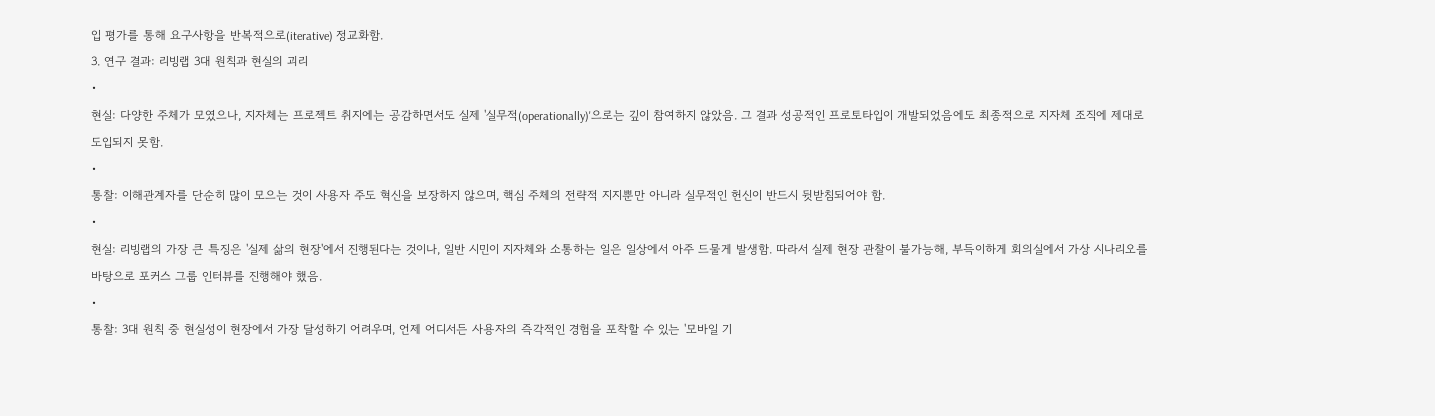입 평가를 통해 요구사항을 반복적으로(iterative) 정교화함.
3. 연구 결과: 리빙랩 3대 원칙과 현실의 괴리
•
현실: 다양한 주체가 모였으나, 지자체는 프로젝트 취지에는 공감하면서도 실제 '실무적(operationally)'으로는 깊이 참여하지 않았음. 그 결과 성공적인 프로토타입이 개발되었음에도 최종적으로 지자체 조직에 제대로 도입되지 못함.
•
통찰: 이해관계자를 단순히 많이 모으는 것이 사용자 주도 혁신을 보장하지 않으며, 핵심 주체의 전략적 지지뿐만 아니라 실무적인 헌신이 반드시 뒷받침되어야 함.
•
현실: 리빙랩의 가장 큰 특징은 '실제 삶의 현장'에서 진행된다는 것이나, 일반 시민이 지자체와 소통하는 일은 일상에서 아주 드물게 발생함. 따라서 실제 현장 관찰이 불가능해, 부득이하게 회의실에서 가상 시나리오를 바탕으로 포커스 그룹 인터뷰를 진행해야 했음.
•
통찰: 3대 원칙 중 현실성이 현장에서 가장 달성하기 어려우며, 언제 어디서든 사용자의 즉각적인 경험을 포착할 수 있는 '모바일 기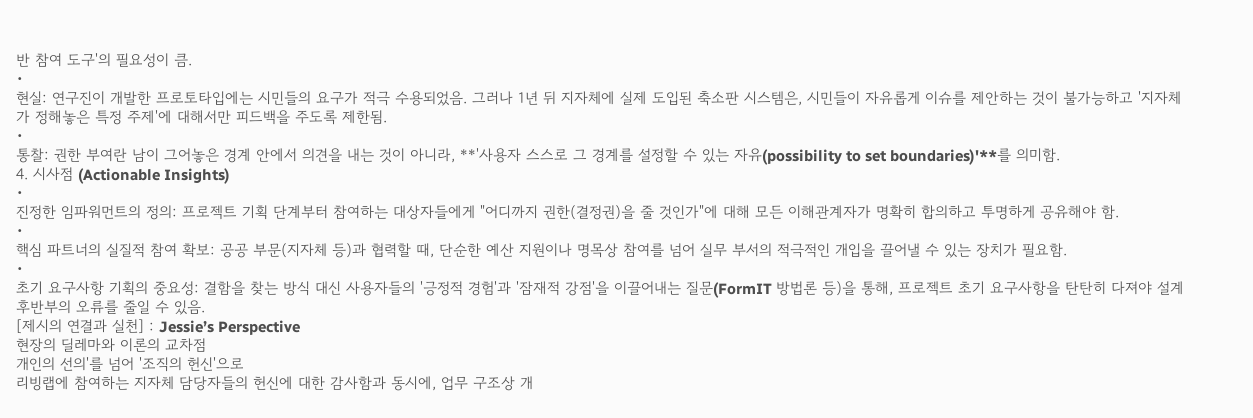반 참여 도구'의 필요성이 큼.
•
현실: 연구진이 개발한 프로토타입에는 시민들의 요구가 적극 수용되었음. 그러나 1년 뒤 지자체에 실제 도입된 축소판 시스템은, 시민들이 자유롭게 이슈를 제안하는 것이 불가능하고 '지자체가 정해놓은 특정 주제'에 대해서만 피드백을 주도록 제한됨.
•
통찰: 권한 부여란 남이 그어놓은 경계 안에서 의견을 내는 것이 아니라, **'사용자 스스로 그 경계를 설정할 수 있는 자유(possibility to set boundaries)'**를 의미함.
4. 시사점 (Actionable Insights)
•
진정한 임파워먼트의 정의: 프로젝트 기획 단계부터 참여하는 대상자들에게 "어디까지 권한(결정권)을 줄 것인가"에 대해 모든 이해관계자가 명확히 합의하고 투명하게 공유해야 함.
•
핵심 파트너의 실질적 참여 확보: 공공 부문(지자체 등)과 협력할 때, 단순한 예산 지원이나 명목상 참여를 넘어 실무 부서의 적극적인 개입을 끌어낼 수 있는 장치가 필요함.
•
초기 요구사항 기획의 중요성: 결함을 찾는 방식 대신 사용자들의 '긍정적 경험'과 '잠재적 강점'을 이끌어내는 질문(FormIT 방법론 등)을 통해, 프로젝트 초기 요구사항을 탄탄히 다져야 설계 후반부의 오류를 줄일 수 있음.
[제시의 연결과 실천] : Jessie’s Perspective
현장의 딜레마와 이론의 교차점
개인의 선의'를 넘어 '조직의 헌신'으로
리빙랩에 참여하는 지자체 담당자들의 헌신에 대한 감사함과 동시에, 업무 구조상 개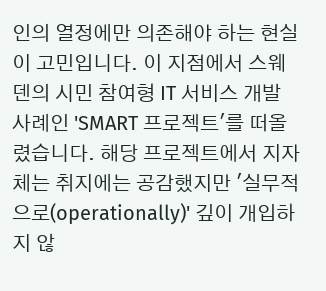인의 열정에만 의존해야 하는 현실이 고민입니다. 이 지점에서 스웨덴의 시민 참여형 IT 서비스 개발 사례인 'SMART 프로젝트'를 떠올렸습니다. 해당 프로젝트에서 지자체는 취지에는 공감했지만 '실무적으로(operationally)' 깊이 개입하지 않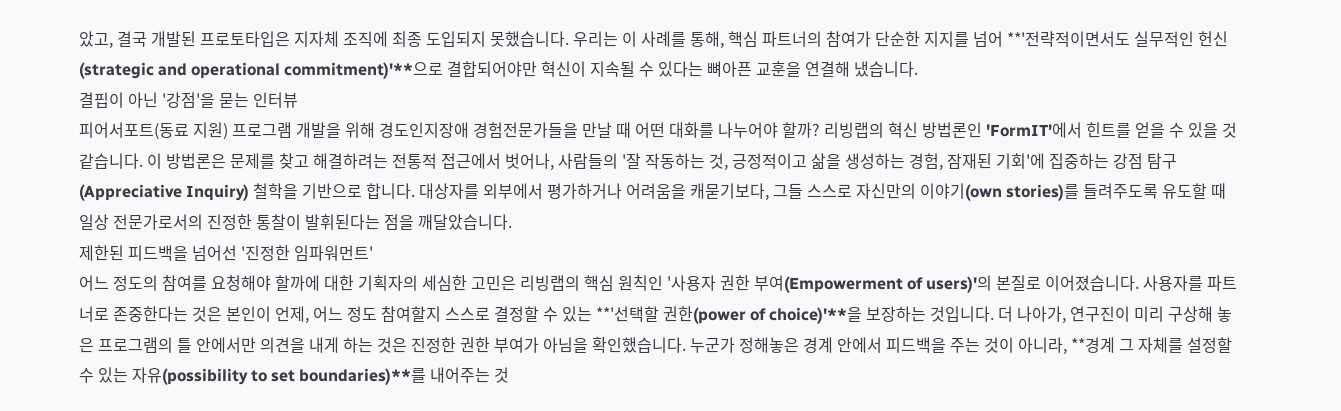았고, 결국 개발된 프로토타입은 지자체 조직에 최종 도입되지 못했습니다. 우리는 이 사례를 통해, 핵심 파트너의 참여가 단순한 지지를 넘어 **'전략적이면서도 실무적인 헌신(strategic and operational commitment)'**으로 결합되어야만 혁신이 지속될 수 있다는 뼈아픈 교훈을 연결해 냈습니다.
결핍이 아닌 '강점'을 묻는 인터뷰
피어서포트(동료 지원) 프로그램 개발을 위해 경도인지장애 경험전문가들을 만날 때 어떤 대화를 나누어야 할까? 리빙랩의 혁신 방법론인 'FormIT'에서 힌트를 얻을 수 있을 것 같습니다. 이 방법론은 문제를 찾고 해결하려는 전통적 접근에서 벗어나, 사람들의 '잘 작동하는 것, 긍정적이고 삶을 생성하는 경험, 잠재된 기회'에 집중하는 강점 탐구(Appreciative Inquiry) 철학을 기반으로 합니다. 대상자를 외부에서 평가하거나 어려움을 캐묻기보다, 그들 스스로 자신만의 이야기(own stories)를 들려주도록 유도할 때 일상 전문가로서의 진정한 통찰이 발휘된다는 점을 깨달았습니다.
제한된 피드백을 넘어선 '진정한 임파워먼트'
어느 정도의 참여를 요청해야 할까에 대한 기획자의 세심한 고민은 리빙랩의 핵심 원칙인 '사용자 권한 부여(Empowerment of users)'의 본질로 이어졌습니다. 사용자를 파트너로 존중한다는 것은 본인이 언제, 어느 정도 참여할지 스스로 결정할 수 있는 **'선택할 권한(power of choice)'**을 보장하는 것입니다. 더 나아가, 연구진이 미리 구상해 놓은 프로그램의 틀 안에서만 의견을 내게 하는 것은 진정한 권한 부여가 아님을 확인했습니다. 누군가 정해놓은 경계 안에서 피드백을 주는 것이 아니라, **경계 그 자체를 설정할 수 있는 자유(possibility to set boundaries)**를 내어주는 것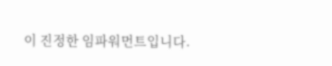이 진정한 임파워먼트입니다.